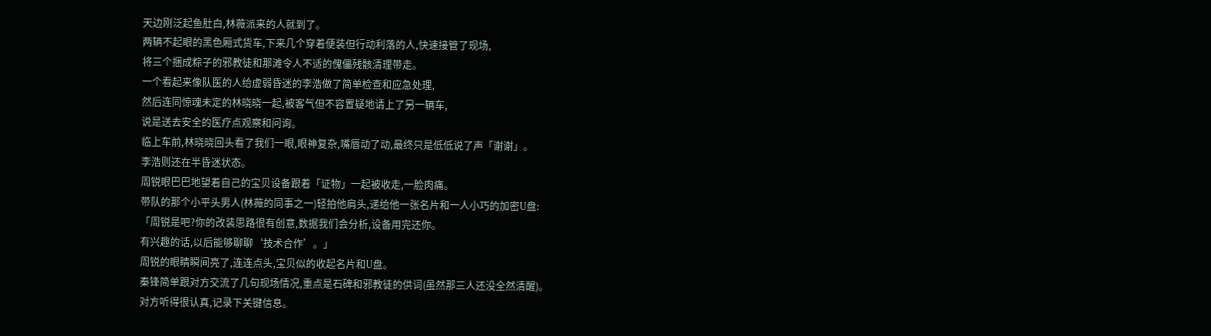天边刚泛起鱼肚白,林薇派来的人就到了。
两辆不起眼的黑色厢式货车,下来几个穿着便装但行动利落的人,快速接管了现场,
将三个捆成粽子的邪教徒和那滩令人不适的傀儡残骸清理带走。
一个看起来像队医的人给虚弱昏迷的李浩做了简单检查和应急处理,
然后连同惊魂未定的林晓晓一起,被客气但不容置疑地请上了另一辆车,
说是送去安全的医疗点观察和问询。
临上车前,林晓晓回头看了我们一眼,眼神复杂,嘴唇动了动,最终只是低低说了声「谢谢」。
李浩则还在半昏迷状态。
周锐眼巴巴地望着自己的宝贝设备跟着「证物」一起被收走,一脸肉痛。
带队的那个小平头男人(林薇的同事之一)轻拍他肩头,递给他一张名片和一人小巧的加密U盘:
「周锐是吧?你的改装思路很有创意,数据我们会分析,设备用完还你。
有兴趣的话,以后能够聊聊‘技术合作’。」
周锐的眼睛瞬间亮了,连连点头,宝贝似的收起名片和U盘。
秦锋简单跟对方交流了几句现场情况,重点是石碑和邪教徒的供词(虽然那三人还没全然清醒)。
对方听得很认真,记录下关键信息。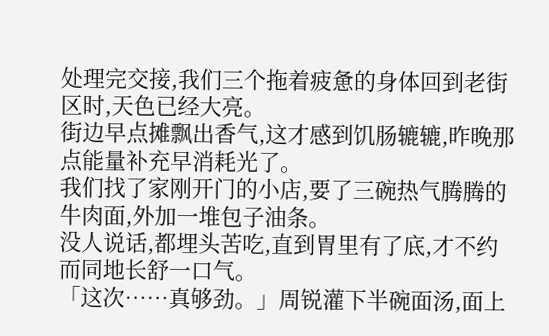处理完交接,我们三个拖着疲惫的身体回到老街区时,天色已经大亮。
街边早点摊飘出香气,这才感到饥肠辘辘,昨晚那点能量补充早消耗光了。
我们找了家刚开门的小店,要了三碗热气腾腾的牛肉面,外加一堆包子油条。
没人说话,都埋头苦吃,直到胃里有了底,才不约而同地长舒一口气。
「这次……真够劲。」周锐灌下半碗面汤,面上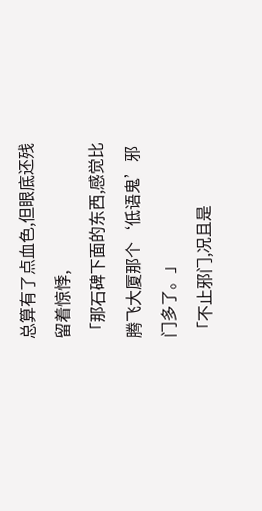总算有了点血色,但眼底还残留着惊悸,
「那石碑下面的东西,感觉比腾飞大厦那个‘低语鬼’邪门多了。」
「不止邪门,况且是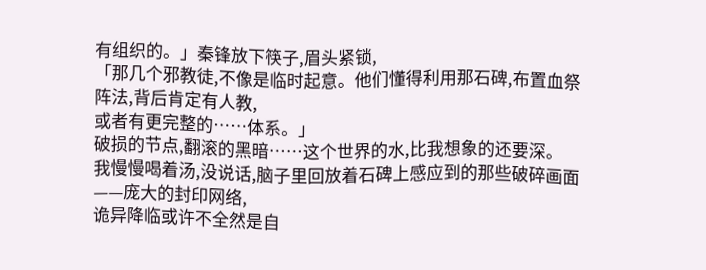有组织的。」秦锋放下筷子,眉头紧锁,
「那几个邪教徒,不像是临时起意。他们懂得利用那石碑,布置血祭阵法,背后肯定有人教,
或者有更完整的……体系。」
破损的节点,翻滚的黑暗……这个世界的水,比我想象的还要深。
我慢慢喝着汤,没说话,脑子里回放着石碑上感应到的那些破碎画面——庞大的封印网络,
诡异降临或许不全然是自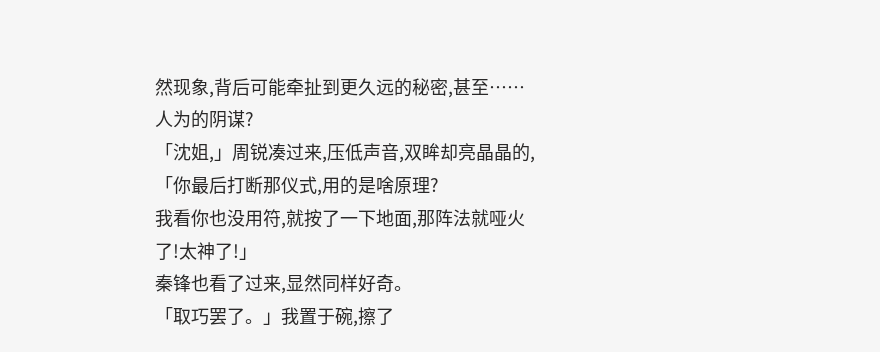然现象,背后可能牵扯到更久远的秘密,甚至……人为的阴谋?
「沈姐,」周锐凑过来,压低声音,双眸却亮晶晶的,「你最后打断那仪式,用的是啥原理?
我看你也没用符,就按了一下地面,那阵法就哑火了!太神了!」
秦锋也看了过来,显然同样好奇。
「取巧罢了。」我置于碗,擦了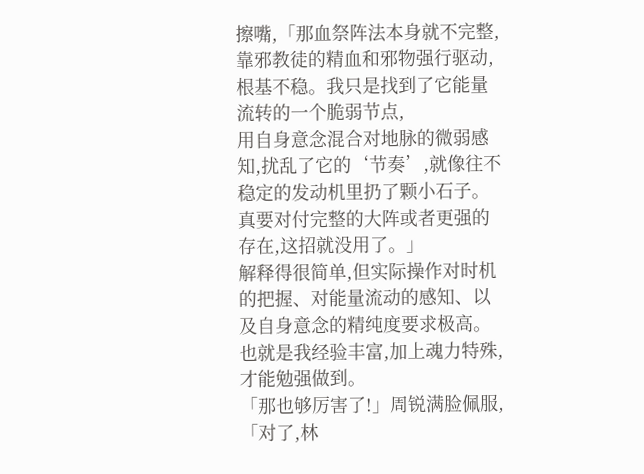擦嘴,「那血祭阵法本身就不完整,
靠邪教徒的精血和邪物强行驱动,根基不稳。我只是找到了它能量流转的一个脆弱节点,
用自身意念混合对地脉的微弱感知,扰乱了它的‘节奏’,就像往不稳定的发动机里扔了颗小石子。
真要对付完整的大阵或者更强的存在,这招就没用了。」
解释得很简单,但实际操作对时机的把握、对能量流动的感知、以及自身意念的精纯度要求极高。
也就是我经验丰富,加上魂力特殊,才能勉强做到。
「那也够厉害了!」周锐满脸佩服,「对了,林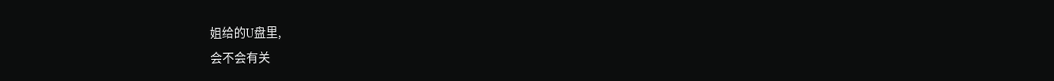姐给的U盘里,
会不会有关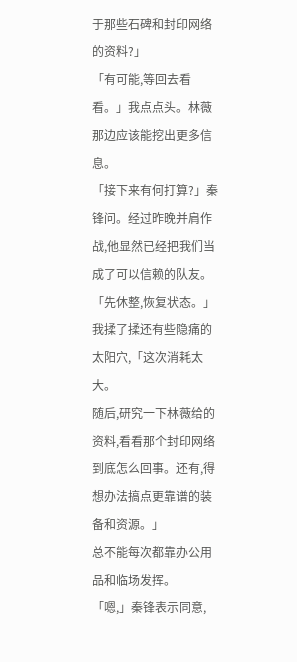于那些石碑和封印网络的资料?」
「有可能,等回去看看。」我点点头。林薇那边应该能挖出更多信息。
「接下来有何打算?」秦锋问。经过昨晚并肩作战,他显然已经把我们当成了可以信赖的队友。
「先休整,恢复状态。」我揉了揉还有些隐痛的太阳穴,「这次消耗太大。
随后,研究一下林薇给的资料,看看那个封印网络到底怎么回事。还有,得想办法搞点更靠谱的装备和资源。」
总不能每次都靠办公用品和临场发挥。
「嗯,」秦锋表示同意,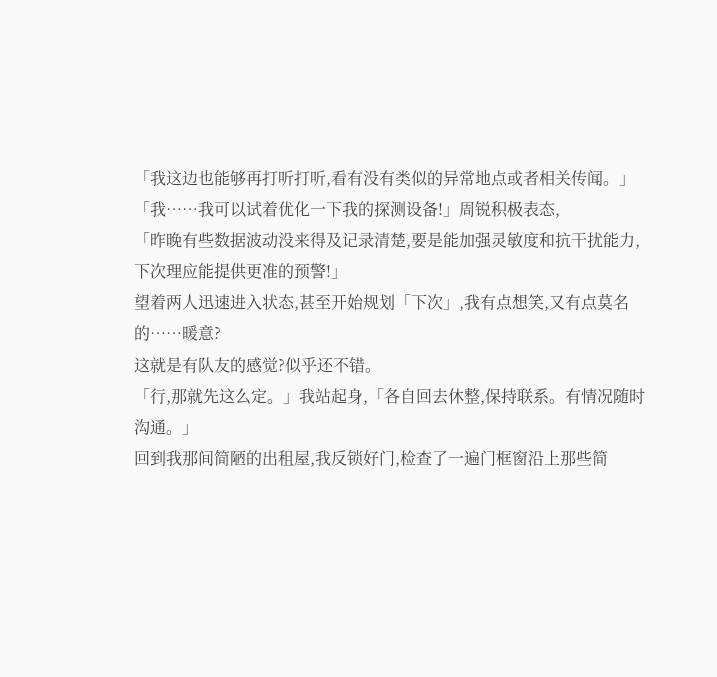「我这边也能够再打听打听,看有没有类似的异常地点或者相关传闻。」
「我……我可以试着优化一下我的探测设备!」周锐积极表态,
「昨晚有些数据波动没来得及记录清楚,要是能加强灵敏度和抗干扰能力,
下次理应能提供更准的预警!」
望着两人迅速进入状态,甚至开始规划「下次」,我有点想笑,又有点莫名的……暖意?
这就是有队友的感觉?似乎还不错。
「行,那就先这么定。」我站起身,「各自回去休整,保持联系。有情况随时沟通。」
回到我那间简陋的出租屋,我反锁好门,检查了一遍门框窗沿上那些简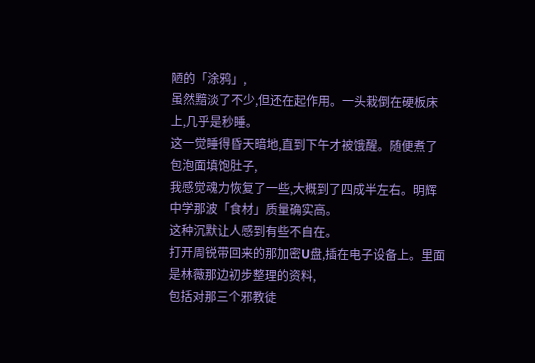陋的「涂鸦」,
虽然黯淡了不少,但还在起作用。一头栽倒在硬板床上,几乎是秒睡。
这一觉睡得昏天暗地,直到下午才被饿醒。随便煮了包泡面填饱肚子,
我感觉魂力恢复了一些,大概到了四成半左右。明辉中学那波「食材」质量确实高。
这种沉默让人感到有些不自在。
打开周锐带回来的那加密U盘,插在电子设备上。里面是林薇那边初步整理的资料,
包括对那三个邪教徒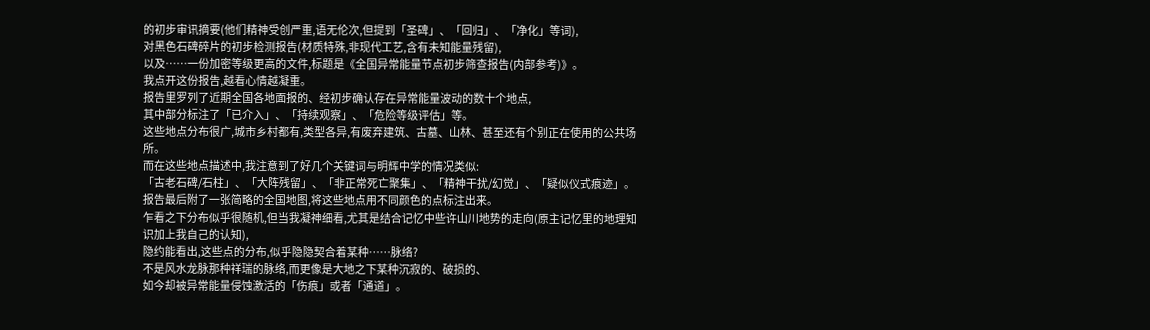的初步审讯摘要(他们精神受创严重,语无伦次,但提到「圣碑」、「回归」、「净化」等词),
对黑色石碑碎片的初步检测报告(材质特殊,非现代工艺,含有未知能量残留),
以及……一份加密等级更高的文件,标题是《全国异常能量节点初步筛查报告(内部参考)》。
我点开这份报告,越看心情越凝重。
报告里罗列了近期全国各地面报的、经初步确认存在异常能量波动的数十个地点,
其中部分标注了「已介入」、「持续观察」、「危险等级评估」等。
这些地点分布很广,城市乡村都有,类型各异,有废弃建筑、古墓、山林、甚至还有个别正在使用的公共场所。
而在这些地点描述中,我注意到了好几个关键词与明辉中学的情况类似:
「古老石碑/石柱」、「大阵残留」、「非正常死亡聚集」、「精神干扰/幻觉」、「疑似仪式痕迹」。
报告最后附了一张简略的全国地图,将这些地点用不同颜色的点标注出来。
乍看之下分布似乎很随机,但当我凝神细看,尤其是结合记忆中些许山川地势的走向(原主记忆里的地理知识加上我自己的认知),
隐约能看出,这些点的分布,似乎隐隐契合着某种……脉络?
不是风水龙脉那种祥瑞的脉络,而更像是大地之下某种沉寂的、破损的、
如今却被异常能量侵蚀激活的「伤痕」或者「通道」。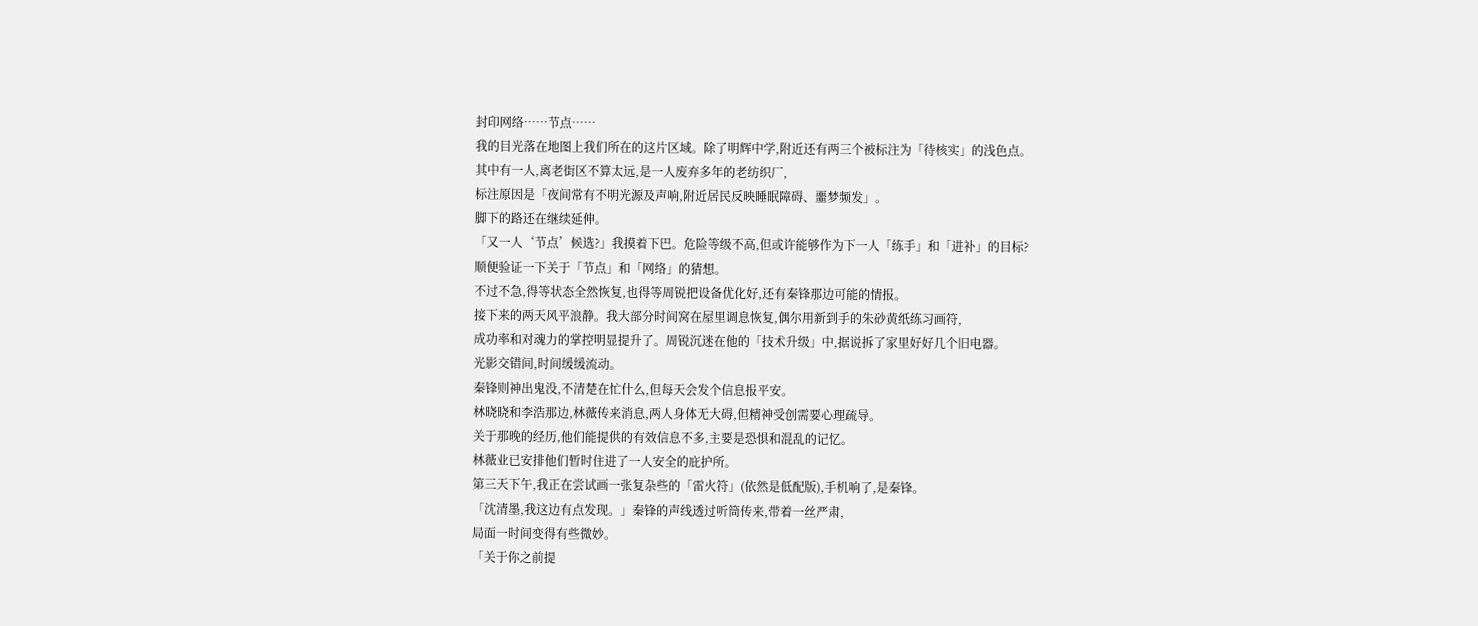封印网络……节点……
我的目光落在地图上我们所在的这片区域。除了明辉中学,附近还有两三个被标注为「待核实」的浅色点。
其中有一人,离老街区不算太远,是一人废弃多年的老纺织厂,
标注原因是「夜间常有不明光源及声响,附近居民反映睡眠障碍、噩梦频发」。
脚下的路还在继续延伸。
「又一人‘节点’候选?」我摸着下巴。危险等级不高,但或许能够作为下一人「练手」和「进补」的目标?
顺便验证一下关于「节点」和「网络」的猜想。
不过不急,得等状态全然恢复,也得等周锐把设备优化好,还有秦锋那边可能的情报。
接下来的两天风平浪静。我大部分时间窝在屋里调息恢复,偶尔用新到手的朱砂黄纸练习画符,
成功率和对魂力的掌控明显提升了。周锐沉迷在他的「技术升级」中,据说拆了家里好好几个旧电器。
光影交错间,时间缓缓流动。
秦锋则神出鬼没,不清楚在忙什么,但每天会发个信息报平安。
林晓晓和李浩那边,林薇传来消息,两人身体无大碍,但精神受创需要心理疏导。
关于那晚的经历,他们能提供的有效信息不多,主要是恐惧和混乱的记忆。
林薇业已安排他们暂时住进了一人安全的庇护所。
第三天下午,我正在尝试画一张复杂些的「雷火符」(依然是低配版),手机响了,是秦锋。
「沈清墨,我这边有点发现。」秦锋的声线透过听筒传来,带着一丝严肃,
局面一时间变得有些微妙。
「关于你之前提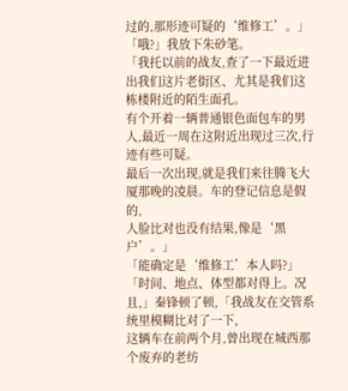过的,那形迹可疑的‘维修工’。」
「哦?」我放下朱砂笔。
「我托以前的战友,查了一下最近进出我们这片老街区、尤其是我们这栋楼附近的陌生面孔。
有个开着一辆普通银色面包车的男人,最近一周在这附近出现过三次,行迹有些可疑。
最后一次出现,就是我们来往腾飞大厦那晚的凌晨。车的登记信息是假的,
人脸比对也没有结果,像是‘黑户’。」
「能确定是‘维修工’本人吗?」
「时间、地点、体型都对得上。况且,」秦锋顿了顿,「我战友在交管系统里模糊比对了一下,
这辆车在前两个月,曾出现在城西那个废弃的老纺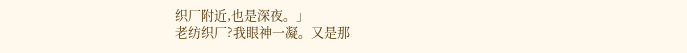织厂附近,也是深夜。」
老纺织厂?我眼神一凝。又是那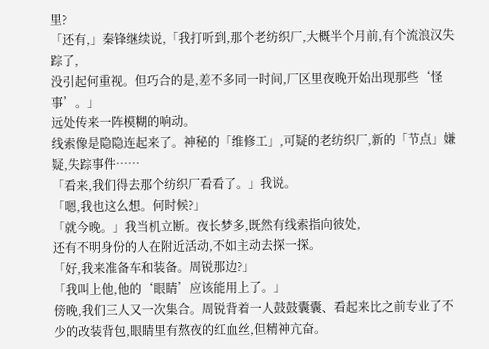里?
「还有,」秦锋继续说,「我打听到,那个老纺织厂,大概半个月前,有个流浪汉失踪了,
没引起何重视。但巧合的是,差不多同一时间,厂区里夜晚开始出现那些‘怪事’。」
远处传来一阵模糊的响动。
线索像是隐隐连起来了。神秘的「维修工」,可疑的老纺织厂,新的「节点」嫌疑,失踪事件……
「看来,我们得去那个纺织厂看看了。」我说。
「嗯,我也这么想。何时候?」
「就今晚。」我当机立断。夜长梦多,既然有线索指向彼处,
还有不明身份的人在附近活动,不如主动去探一探。
「好,我来准备车和装备。周锐那边?」
「我叫上他,他的‘眼睛’应该能用上了。」
傍晚,我们三人又一次集合。周锐背着一人鼓鼓囊囊、看起来比之前专业了不少的改装背包,眼睛里有熬夜的红血丝,但精神亢奋。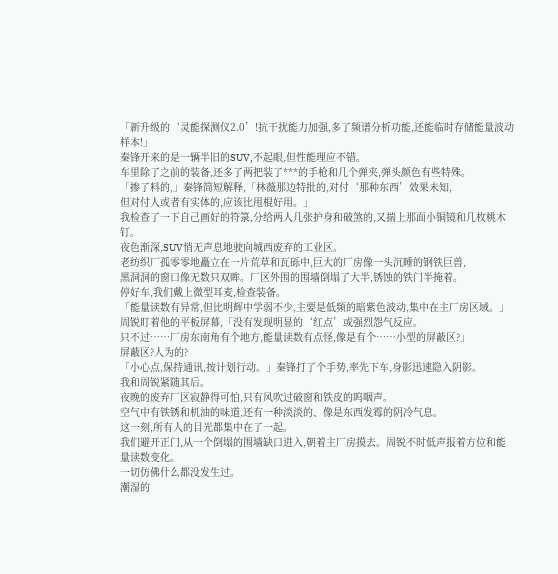「新升级的‘灵能探测仪2.0’!抗干扰能力加强,多了频谱分析功能,还能临时存储能量波动样本!」
秦锋开来的是一辆半旧的SUV,不起眼,但性能理应不错。
车里除了之前的装备,还多了两把装了***的手枪和几个弹夹,弹头颜色有些特殊。
「掺了料的,」秦锋简短解释,「林薇那边特批的,对付‘那种东西’效果未知,
但对付人或者有实体的,应该比甩棍好用。」
我检查了一下自己画好的符箓,分给两人几张护身和破煞的,又揣上那面小铜镜和几枚桃木钉。
夜色渐深,SUV悄无声息地驶向城西废弃的工业区。
老纺织厂孤零零地矗立在一片荒草和瓦砾中,巨大的厂房像一头沉睡的钢铁巨兽,
黑洞洞的窗口像无数只双眸。厂区外围的围墙倒塌了大半,锈蚀的铁门半掩着。
停好车,我们戴上微型耳麦,检查装备。
「能量读数有异常,但比明辉中学弱不少,主要是低频的暗紫色波动,集中在主厂房区域。」
周锐盯着他的平板屏幕,「没有发现明显的‘红点’或强烈怨气反应。
只不过……厂房东南角有个地方,能量读数有点怪,像是有个……小型的屏蔽区?」
屏蔽区?人为的?
「小心点,保持通讯,按计划行动。」秦锋打了个手势,率先下车,身影迅速隐入阴影。
我和周锐紧随其后。
夜晚的废弃厂区寂静得可怕,只有风吹过破窗和铁皮的呜咽声。
空气中有铁锈和机油的味道,还有一种淡淡的、像是东西发霉的阴冷气息。
这一刻,所有人的目光都集中在了一起。
我们避开正门,从一个倒塌的围墙缺口进入,朝着主厂房摸去。周锐不时低声报着方位和能量读数变化。
一切仿佛什么都没发生过。
潮湿的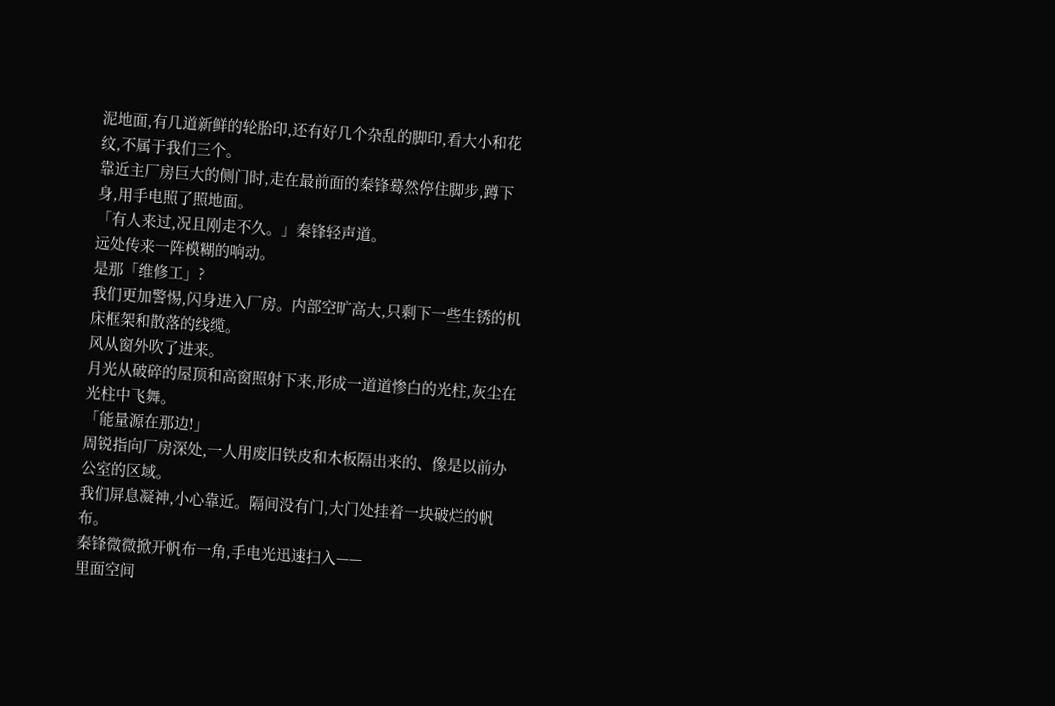泥地面,有几道新鲜的轮胎印,还有好几个杂乱的脚印,看大小和花纹,不属于我们三个。
靠近主厂房巨大的侧门时,走在最前面的秦锋蓦然停住脚步,蹲下身,用手电照了照地面。
「有人来过,况且刚走不久。」秦锋轻声道。
远处传来一阵模糊的响动。
是那「维修工」?
我们更加警惕,闪身进入厂房。内部空旷高大,只剩下一些生锈的机床框架和散落的线缆。
风从窗外吹了进来。
月光从破碎的屋顶和高窗照射下来,形成一道道惨白的光柱,灰尘在光柱中飞舞。
「能量源在那边!」
周锐指向厂房深处,一人用废旧铁皮和木板隔出来的、像是以前办公室的区域。
我们屏息凝神,小心靠近。隔间没有门,大门处挂着一块破烂的帆布。
秦锋微微掀开帆布一角,手电光迅速扫入——
里面空间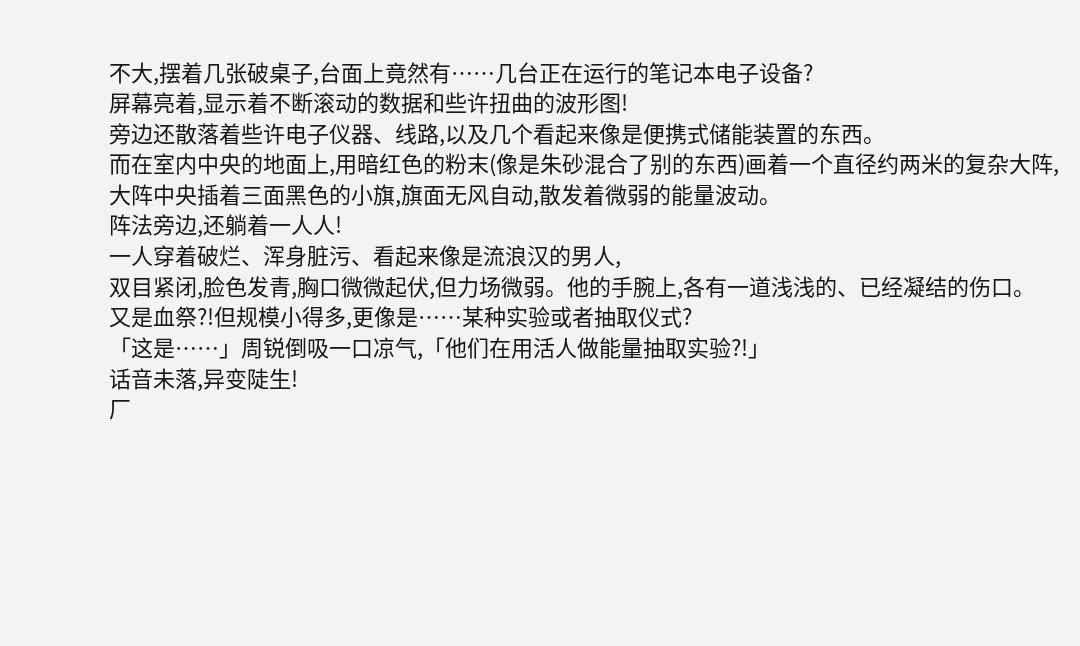不大,摆着几张破桌子,台面上竟然有……几台正在运行的笔记本电子设备?
屏幕亮着,显示着不断滚动的数据和些许扭曲的波形图!
旁边还散落着些许电子仪器、线路,以及几个看起来像是便携式储能装置的东西。
而在室内中央的地面上,用暗红色的粉末(像是朱砂混合了别的东西)画着一个直径约两米的复杂大阵,
大阵中央插着三面黑色的小旗,旗面无风自动,散发着微弱的能量波动。
阵法旁边,还躺着一人人!
一人穿着破烂、浑身脏污、看起来像是流浪汉的男人,
双目紧闭,脸色发青,胸口微微起伏,但力场微弱。他的手腕上,各有一道浅浅的、已经凝结的伤口。
又是血祭?!但规模小得多,更像是……某种实验或者抽取仪式?
「这是……」周锐倒吸一口凉气,「他们在用活人做能量抽取实验?!」
话音未落,异变陡生!
厂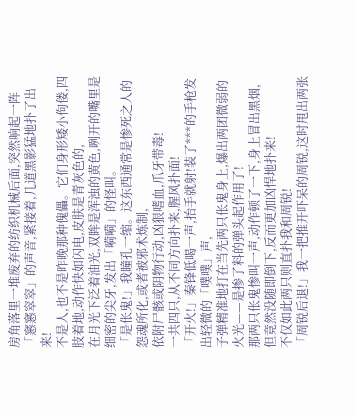房角落里一堆废弃的纺织机械后面,突然响起一阵「窸窸窣窣」的声音,紧接着,几道黑影猛地扑了出来!
不是人,也不是昨晚那种傀儡。它们身形矮小佝偻,四肢着地,动作快如闪电,皮肤是青灰色的,
在月光下泛着油光,双眸是浑浊的黄色,咧开的嘴里是细密的尖牙,发出「嗬嗬」的怪叫。
「是伥鬼!」我瞳孔一缩。这东西通常是惨死之人的怨魂所化,或者被邪术炼制,
依附尸骸或阴物行动,凶狠嗜血,爪牙带毒!
一共四只,从不同方向扑来,腥风扑面!
「开火!」秦锋低喝一声,抬手就射!装了***的手枪发出轻微的「噗噗」声,
子弹精准地打在当先两只伥鬼身上,爆出两团微弱的火光——是掺了料的弹头起作用了!
那两只伥鬼惨叫一声,动作顿了一下,身上冒出黑烟,但竟然没随即倒下,反而更加凶悍地扑来!
不仅如此两只则直扑我和周锐!
「周锐后退!」我一把推开吓呆的周锐,这时甩出两张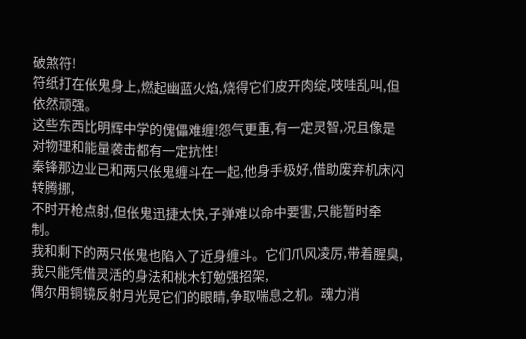破煞符!
符纸打在伥鬼身上,燃起幽蓝火焰,烧得它们皮开肉绽,吱哇乱叫,但依然顽强。
这些东西比明辉中学的傀儡难缠!怨气更重,有一定灵智,况且像是对物理和能量袭击都有一定抗性!
秦锋那边业已和两只伥鬼缠斗在一起,他身手极好,借助废弃机床闪转腾挪,
不时开枪点射,但伥鬼迅捷太快,子弹难以命中要害,只能暂时牵制。
我和剩下的两只伥鬼也陷入了近身缠斗。它们爪风凌厉,带着腥臭,我只能凭借灵活的身法和桃木钉勉强招架,
偶尔用铜镜反射月光晃它们的眼睛,争取喘息之机。魂力消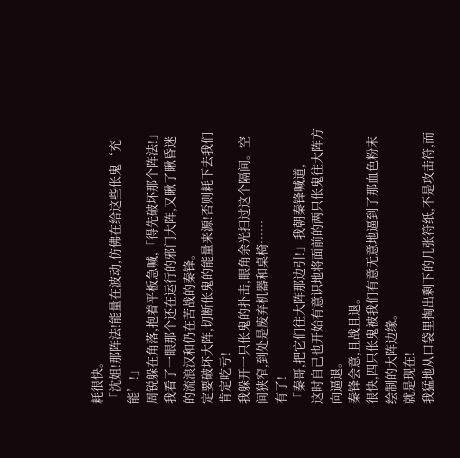耗很快。
「沈姐!那阵法!能量在波动,仿佛在给这些伥鬼‘充能’!」
周锐躲在角落,抱着平板急喊,「得先破坏那个阵法!」
我看了一眼那个还在运行的邪门大阵,又瞅了瞅昏迷的流浪汉和仍在苦战的秦锋。
定要破坏大阵,切断伥鬼的能量来源!否则耗下去我们肯定吃亏!
我躲开一只伥鬼的扑击,眼角余光扫过这个隔间。空间狭窄,到处是废弃机器和桌椅……
有了!
「秦哥,把它们往大阵那边引!」我朝秦锋喊道,
这时自己也开始有意识地将面前的两只伥鬼往大阵方向逼退。
秦锋会意,且战且退。
很快,四只伥鬼被我们有意无意地逼到了那血色粉末绘制的大阵边缘。
就是现在!
我猛地从口袋里掏出剩下的几张符纸,不是攻击符,而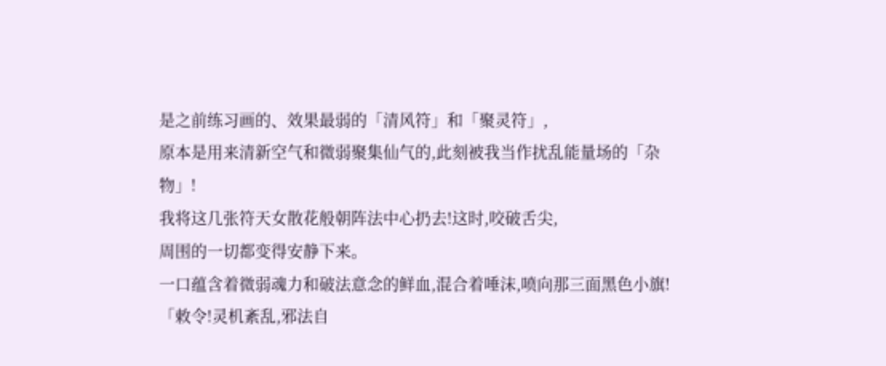是之前练习画的、效果最弱的「清风符」和「聚灵符」,
原本是用来清新空气和微弱聚集仙气的,此刻被我当作扰乱能量场的「杂物」!
我将这几张符天女散花般朝阵法中心扔去!这时,咬破舌尖,
周围的一切都变得安静下来。
一口蕴含着微弱魂力和破法意念的鲜血,混合着唾沫,喷向那三面黑色小旗!
「敕令!灵机紊乱,邪法自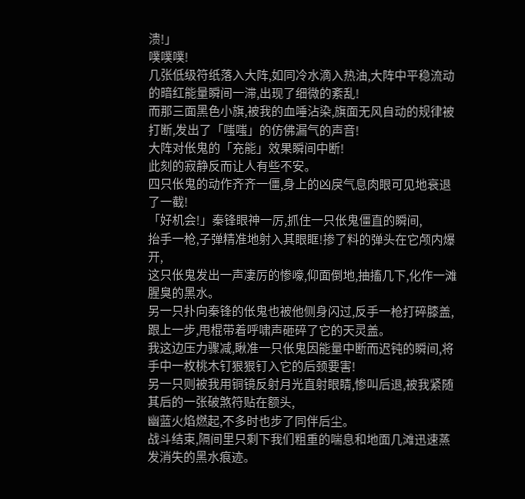溃!」
噗噗噗!
几张低级符纸落入大阵,如同冷水滴入热油,大阵中平稳流动的暗红能量瞬间一滞,出现了细微的紊乱!
而那三面黑色小旗,被我的血唾沾染,旗面无风自动的规律被打断,发出了「嗤嗤」的仿佛漏气的声音!
大阵对伥鬼的「充能」效果瞬间中断!
此刻的寂静反而让人有些不安。
四只伥鬼的动作齐齐一僵,身上的凶戾气息肉眼可见地衰退了一截!
「好机会!」秦锋眼神一厉,抓住一只伥鬼僵直的瞬间,
抬手一枪,子弹精准地射入其眼眶!掺了料的弹头在它颅内爆开,
这只伥鬼发出一声凄厉的惨嚎,仰面倒地,抽搐几下,化作一滩腥臭的黑水。
另一只扑向秦锋的伥鬼也被他侧身闪过,反手一枪打碎膝盖,跟上一步,甩棍带着呼啸声砸碎了它的天灵盖。
我这边压力骤减,瞅准一只伥鬼因能量中断而迟钝的瞬间,将手中一枚桃木钉狠狠钉入它的后颈要害!
另一只则被我用铜镜反射月光直射眼睛,惨叫后退,被我紧随其后的一张破煞符贴在额头,
幽蓝火焰燃起,不多时也步了同伴后尘。
战斗结束,隔间里只剩下我们粗重的喘息和地面几滩迅速蒸发消失的黑水痕迹。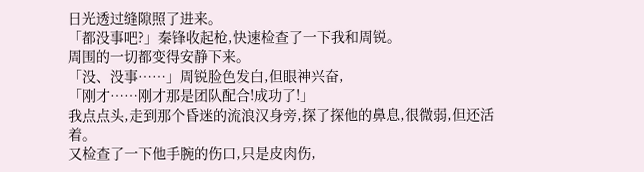日光透过缝隙照了进来。
「都没事吧?」秦锋收起枪,快速检查了一下我和周锐。
周围的一切都变得安静下来。
「没、没事……」周锐脸色发白,但眼神兴奋,
「刚才……刚才那是团队配合!成功了!」
我点点头,走到那个昏迷的流浪汉身旁,探了探他的鼻息,很微弱,但还活着。
又检查了一下他手腕的伤口,只是皮肉伤,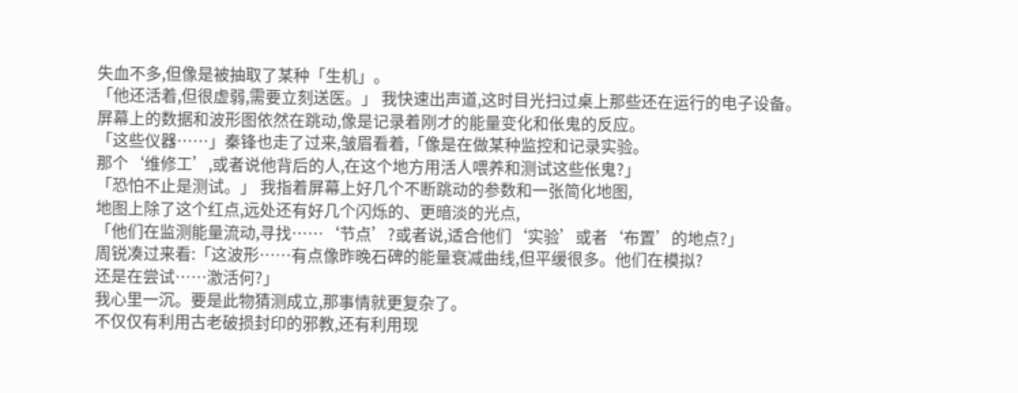失血不多,但像是被抽取了某种「生机」。
「他还活着,但很虚弱,需要立刻送医。」 我快速出声道,这时目光扫过桌上那些还在运行的电子设备。
屏幕上的数据和波形图依然在跳动,像是记录着刚才的能量变化和伥鬼的反应。
「这些仪器……」秦锋也走了过来,皱眉看着,「像是在做某种监控和记录实验。
那个‘维修工’,或者说他背后的人,在这个地方用活人喂养和测试这些伥鬼?」
「恐怕不止是测试。」 我指着屏幕上好几个不断跳动的参数和一张简化地图,
地图上除了这个红点,远处还有好几个闪烁的、更暗淡的光点,
「他们在监测能量流动,寻找……‘节点’?或者说,适合他们‘实验’或者‘布置’的地点?」
周锐凑过来看:「这波形……有点像昨晚石碑的能量衰减曲线,但平缓很多。他们在模拟?
还是在尝试……激活何?」
我心里一沉。要是此物猜测成立,那事情就更复杂了。
不仅仅有利用古老破损封印的邪教,还有利用现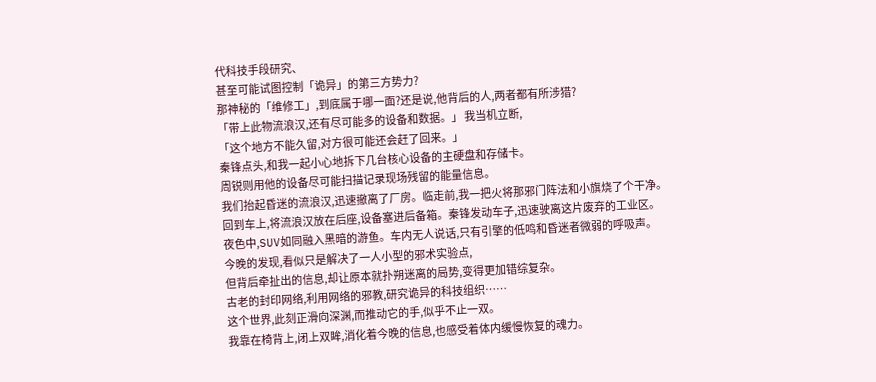代科技手段研究、
甚至可能试图控制「诡异」的第三方势力?
那神秘的「维修工」,到底属于哪一面?还是说,他背后的人,两者都有所涉猎?
「带上此物流浪汉,还有尽可能多的设备和数据。」 我当机立断,
「这个地方不能久留,对方很可能还会赶了回来。」
秦锋点头,和我一起小心地拆下几台核心设备的主硬盘和存储卡。
周锐则用他的设备尽可能扫描记录现场残留的能量信息。
我们抬起昏迷的流浪汉,迅速撤离了厂房。临走前,我一把火将那邪门阵法和小旗烧了个干净。
回到车上,将流浪汉放在后座,设备塞进后备箱。秦锋发动车子,迅速驶离这片废弃的工业区。
夜色中,SUV如同融入黑暗的游鱼。车内无人说话,只有引擎的低鸣和昏迷者微弱的呼吸声。
今晚的发现,看似只是解决了一人小型的邪术实验点,
但背后牵扯出的信息,却让原本就扑朔迷离的局势,变得更加错综复杂。
古老的封印网络,利用网络的邪教,研究诡异的科技组织……
这个世界,此刻正滑向深渊,而推动它的手,似乎不止一双。
我靠在椅背上,闭上双眸,消化着今晚的信息,也感受着体内缓慢恢复的魂力。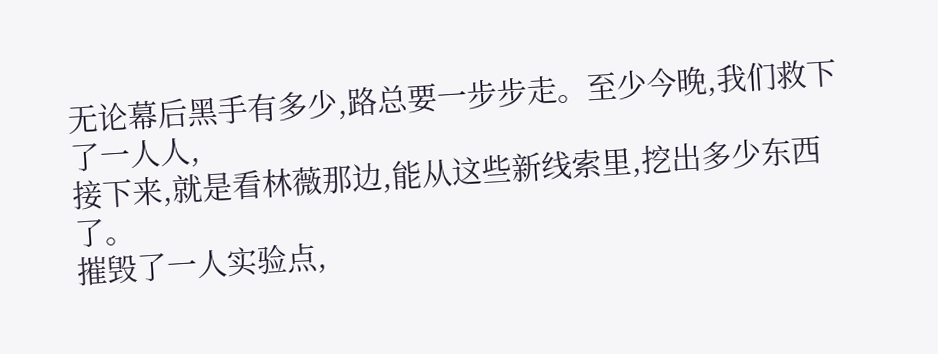无论幕后黑手有多少,路总要一步步走。至少今晚,我们救下了一人人,
接下来,就是看林薇那边,能从这些新线索里,挖出多少东西了。
摧毁了一人实验点,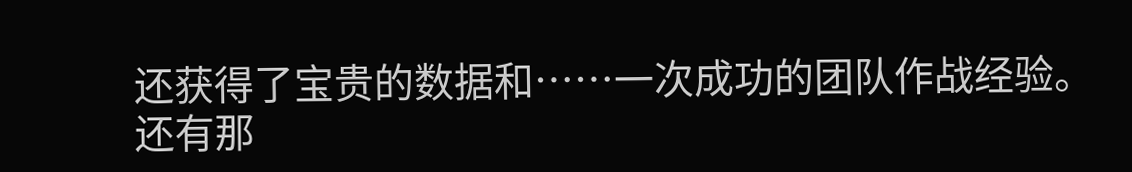还获得了宝贵的数据和……一次成功的团队作战经验。
还有那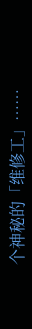个神秘的「维修工」……